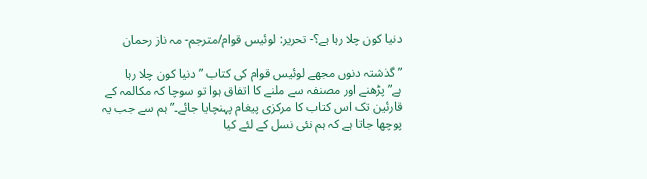دنیا کون چلا رہا ہے؟- تحریر: لوئیس قوام/مترجم- مہ ناز رحمان

” گذشتہ دنوں مجھے لوئیس قوام کی کتاب ” دنیا کون چلا رہا ہے”پڑھنے اور مصنفہ سے ملنے کا اتفاق ہوا تو سوچا کہ مکالمہ کے قارئین تک اس کتاب کا مرکزی پیغام پہنچایا جائے۔” ہم سے جب یہ پوچھا جاتا ہے کہ ہم نئی نسل کے لئے کیا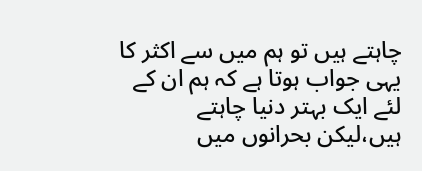چاہتے ہیں تو ہم میں سے اکثر کا یہی جواب ہوتا ہے کہ ہم ان کے لئے ایک بہتر دنیا چاہتے ہیں،لیکن بحرانوں میں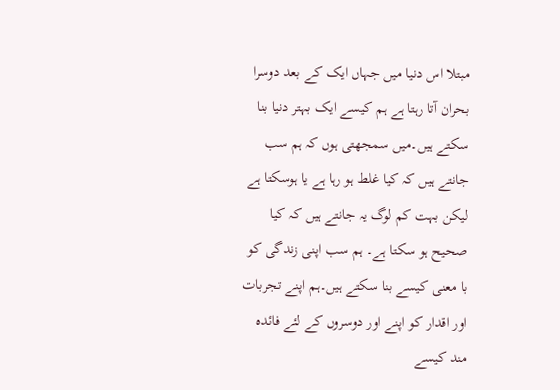مبتلا اس دنیا میں جہاں ایک کے بعد دوسرا بحران آتا رہتا ہے ہم کیسے ایک بہتر دنیا بنا سکتے ہیں۔میں سمجھتی ہوں کہ ہم سب جانتے ہیں کہ کیا غلط ہو رہا ہے یا ہوسکتا ہے لیکن بہت کم لوگ یہ جانتے ہیں کہ کیا صحیح ہو سکتا ہے۔ ہم سب اپنی زندگی کو با معنی کیسے بنا سکتے ہیں۔ہم اپنے تجربات اور اقدار کو اپنے اور دوسروں کے لئے فائدہ مند کیسے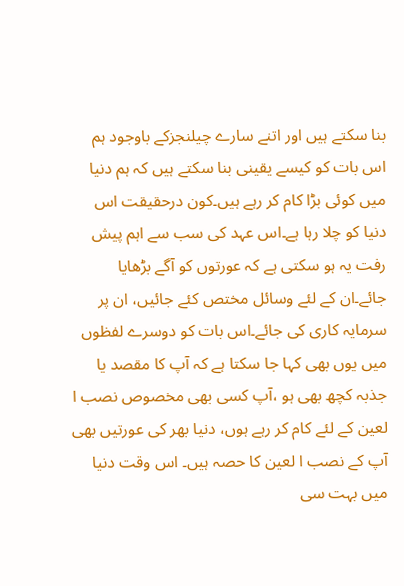بنا سکتے ہیں اور اتنے سارے چیلنجزکے باوجود ہم اس بات کو کیسے یقینی بنا سکتے ہیں کہ ہم دنیا میں کوئی بڑا کام کر رہے ہیں۔کون درحقیقت اس دنیا کو چلا رہا ہے۔اس عہد کی سب سے اہم پیش رفت یہ ہو سکتی ہے کہ عورتوں کو آگے بڑھایا جائے۔ان کے لئے وسائل مختص کئے جائیں، ان پر سرمایہ کاری کی جائے۔اس بات کو دوسرے لفظوں میں یوں بھی کہا جا سکتا ہے کہ آپ کا مقصد یا جذبہ کچھ بھی ہو ،آپ کسی بھی مخصوص نصب ا لعین کے لئے کام کر رہے ہوں، دنیا بھر کی عورتیں بھی آپ کے نصب ا لعین کا حصہ ہیں۔ اس وقت دنیا میں بہت سی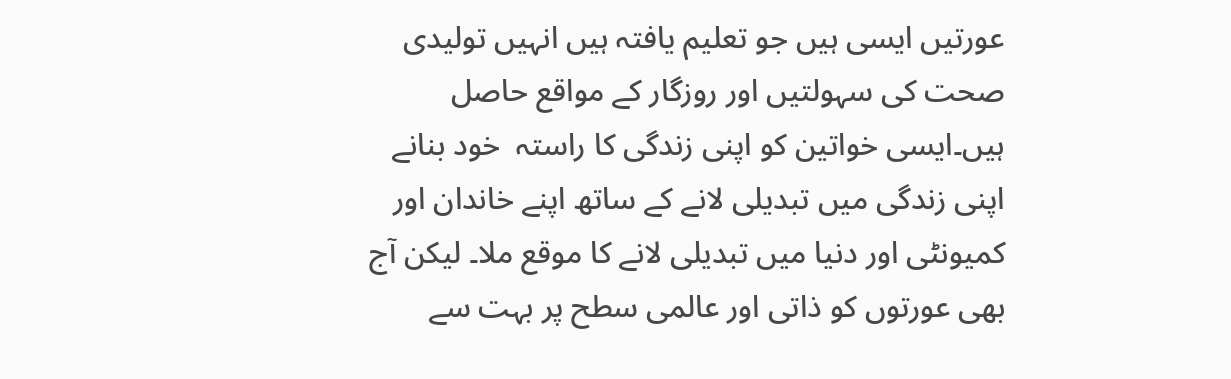عورتیں ایسی ہیں جو تعلیم یافتہ ہیں انہیں تولیدی صحت کی سہولتیں اور روزگار کے مواقع حاصل ہیں۔ایسی خواتین کو اپنی زندگی کا راستہ  خود بنانے اپنی زندگی میں تبدیلی لانے کے ساتھ اپنے خاندان اور کمیونٹی اور دنیا میں تبدیلی لانے کا موقع ملا۔ لیکن آج بھی عورتوں کو ذاتی اور عالمی سطح پر بہت سے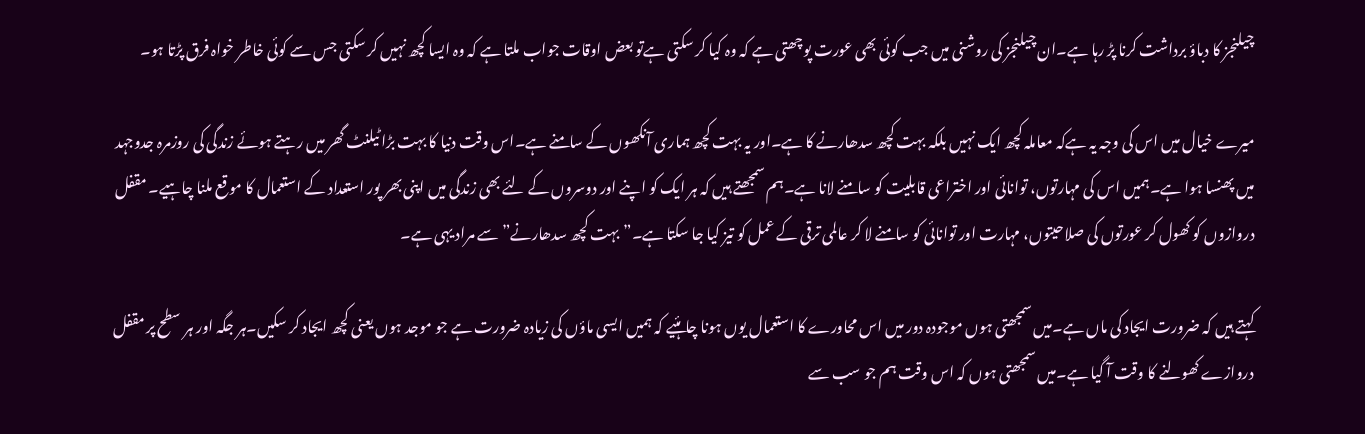چیلنجز کا دباؤ برداشت کرنا پڑ رہا ہے۔ان چیلنجز کی روشنی میں جب کوئی بھی عورت پوچھتی ہے کہ وہ کیا کر سکتی ہےتو بعض اوقات جواب ملتا ہے کہ وہ ایسا کچھ نہیں کر سکتی جس سے کوئی خاطر خواہ فرق پڑتا ہو۔

میرے خیال میں اس کی وجہ یہ ہےکہ معاملہ کچھ ایک نہیں بلکہ بہت کچھ سدھارنے کا ہے۔اور یہ بہت کچھ ہماری آنکھوں کے سامنے ہے۔اس وقت دنیا کا بہت بڑا ٹیلنٹ گھر میں رہتے ہوئے زندگی کی روزمرہ جدوجہد میں پھنسا ہوا ہے۔ہمیں اس کی مہارتوں، توانائی اور اختراعی قابلیت کو سامنے لانا ہے۔ہم سمجھتے ہیں کہ ہر ایک کو اپنے اور دوسروں کے لئے بھی زندگی میں اپنی بھر پور استعداد کے استعمال کا موقع ملنا چاہیے۔ مقفل دروازوں کو کھول کر عورتوں کی صلاحیتوں، مہارت اور توانائی کو سامنے لا کر عالمی ترقی کے عمل کو تیز کیا جا سکتا ہے۔”بہت کچھ سدھارنے” سے مراد یہی ہے۔

کہتے ہیں کہ ضرورت ایجاد کی ماں ہے۔میں سمجھتی ہوں موجودہ دور میں اس محاورے کا استعمال یوں ہونا چاہئیے کہ ہمیں ایسی ماؤں کی زیادہ ضرورت ہے جو موجد ہوں یعنی کچھ ایجاد کر سکیں۔ہر جگہ اور ہر سطح پر مقفل دروازے کھولنے کا وقت آ گیا ہے۔میں سمجھتی ہوں کہ اس وقت ہم جو سب سے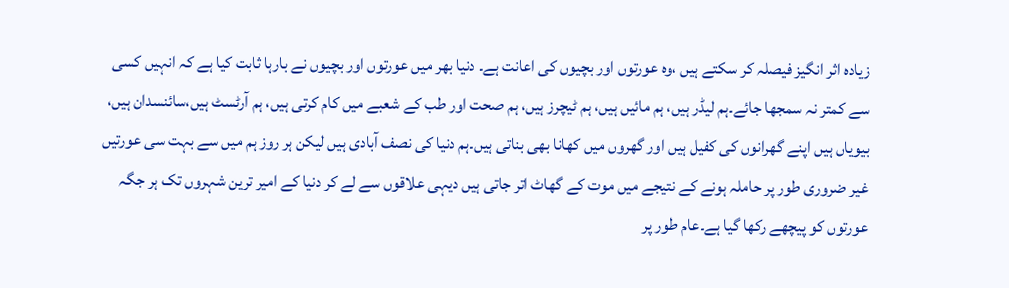زیادہ اثر انگیز فیصلہ کر سکتے ہیں ،وہ عورتوں اور بچیوں کی اعانت ہے۔ دنیا بھر میں عورتوں اور بچیوں نے بارہا ثابت کیا ہے کہ انہیں کسی سے کمتر نہ سمجھا جائے۔ہم لیڈر ہیں، ہم مائیں ہیں، ہم ٹیچرز ہیں، ہم صحت اور طب کے شعبے میں کام کرتی ہیں، ہم آرٹسٹ ہیں،سائنسدان ہیں، بیویاں ہیں اپنے گھرانوں کی کفیل ہیں اور گھروں میں کھانا بھی بناتی ہیں۔ہم دنیا کی نصف آبادی ہیں لیکن ہر روز ہم میں سے بہت سی عورتیں غیر ضروری طور پر حاملہ ہونے کے نتیجے میں موت کے گھاٹ اتر جاتی ہیں دیہی علاقوں سے لے کر دنیا کے امیر ترین شہروں تک ہر جگہ عورتوں کو پیچھے رکھا گیا ہے۔عام طور پر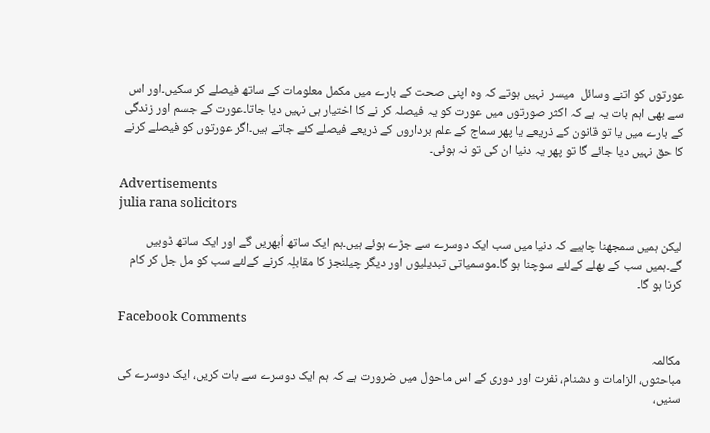عورتوں کو اتنے وسائل  میسر  نہیں ہوتے کہ وہ اپنی صحت کے بارے میں مکمل معلومات کے ساتھ فیصلے کر سکیں۔اور اس سے بھی اہم بات یہ ہے کہ اکثر صورتوں میں عورت کو یہ فیصلہ کر نے کا اختیار ہی نہیں دیا جاتا۔عورت کے جسم اور زندگی کے بارے میں یا تو قانون کے ذریعے یا پھر سماج کے علم برداروں کے ذریعے فیصلے کئے جاتے ہیں۔اگر عورتوں کو فیصلے کرنے کا حق نہیں دیا جائے گا تو پھر یہ دنیا ان کی تو نہ ہوئی۔

Advertisements
julia rana solicitors

لیکن ہمیں سمجھنا چاہیے کہ دنیا میں سب ایک دوسرے سے جڑے ہوئے ہیں۔ہم ایک ساتھ اُبھریں گے اور ایک ساتھ ڈوبیں گے۔ہمیں سب کے بھلے کےلئے سوچنا ہو گا۔موسمیاتی تبدیلیوں اور دیگر چیلنجز کا مقابلِہ کرنے کےلئے سب کو مل جل کر کام کرنا ہو گا۔

Facebook Comments

مکالمہ
مباحثوں، الزامات و دشنام، نفرت اور دوری کے اس ماحول میں ضرورت ہے کہ ہم ایک دوسرے سے بات کریں، ایک دوسرے کی سنیں،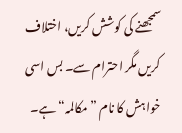سمجھنے کی کوشش کریں، اختلاف کریں مگر احترام سے۔ بس اسی خواہش کا نام ”مکالمہ“ ہے۔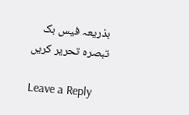بذریعہ فیس بک تبصرہ تحریر کریں

Leave a Reply